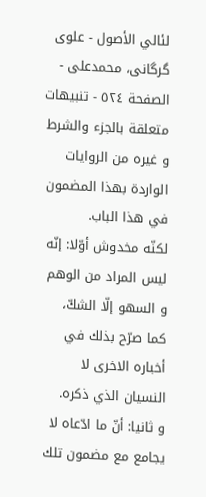لئالي الأصول - علوی گرگانی، محمدعلی - الصفحة ٥٢٤ - تنبيهات متعلقة بالجزء والشرط
و غيره من الروايات الواردة بهذا المضمون في هذا الباب.
لكنّه مخدوش أوّلا: إنّه ليس المراد من الوهم و السهو إلّا الشكّ، كما صرّح بذلك في أخباره الاخرى لا النسيان الذي ذكره.
و ثانيا: أنّ ما ادّعاه لا يجامع مع مضمون تلك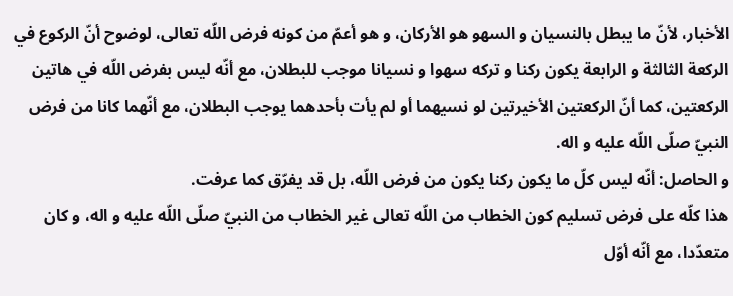الأخبار، لأنّ ما يبطل بالنسيان و السهو هو الأركان، و هو أعمّ من كونه فرض اللّه تعالى، لوضوح أنّ الركوع في الركعة الثالثة و الرابعة يكون ركنا و تركه سهوا و نسيانا موجب للبطلان، مع أنّه ليس بفرض اللّه في هاتين الركعتين، كما أنّ الركعتين الأخيرتين لو نسيهما أو لم يأت بأحدهما يوجب البطلان، مع أنّهما كانا من فرض النبيّ صلّى اللّه عليه و اله.
و الحاصل: أنّه ليس كلّ ما يكون ركنا يكون من فرض اللّه، بل قد يفرّق كما عرفت.
هذا كلّه على فرض تسليم كون الخطاب من اللّه تعالى غير الخطاب من النبيّ صلّى اللّه عليه و اله، و كان متعدّدا، مع أنّه أوّل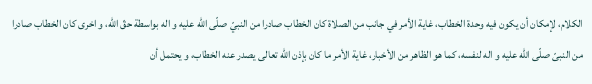الكلام، لإمكان أن يكون فيه وحدة الخطاب، غاية الأمر في جانب من الصلاة كان الخطاب صادرا من النبيّ صلّى اللّه عليه و اله بواسطة حقّ اللّه، و اخرى كان الخطاب صادرا من النبىّ صلّى اللّه عليه و اله لنفسه، كما هو الظاهر من الأخبار، غاية الأمر ما كان بإذن اللّه تعالى يصدر عنه الخطاب، و يحتمل أن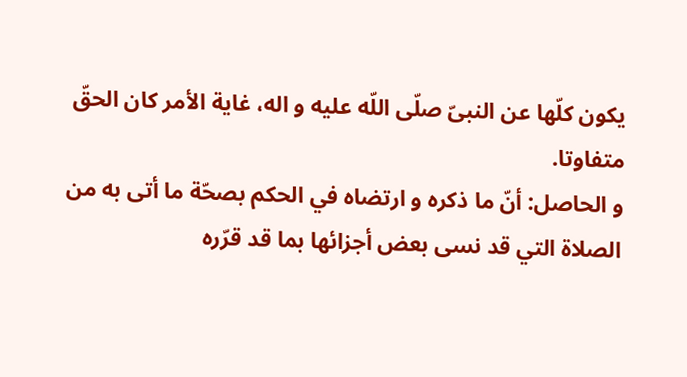يكون كلّها عن النبىّ صلّى اللّه عليه و اله، غاية الأمر كان الحقّ متفاوتا.
و الحاصل: أنّ ما ذكره و ارتضاه في الحكم بصحّة ما أتى به من الصلاة التي قد نسى بعض أجزائها بما قد قرّره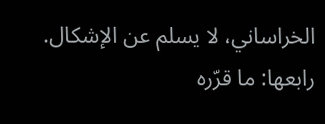الخراساني، لا يسلم عن الإشكال.
رابعها: ما قرّره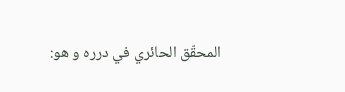المحقّق الحائري في درره و هو: